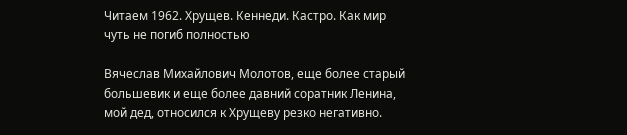Читаем 1962. Хрущев. Кеннеди. Кастро. Как мир чуть не погиб полностью

Вячеслав Михайлович Молотов, еще более старый большевик и еще более давний соратник Ленина, мой дед, относился к Хрущеву резко негативно.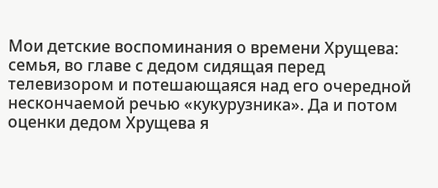Мои детские воспоминания о времени Хрущева: семья, во главе с дедом сидящая перед телевизором и потешающаяся над его очередной нескончаемой речью «кукурузника». Да и потом оценки дедом Хрущева я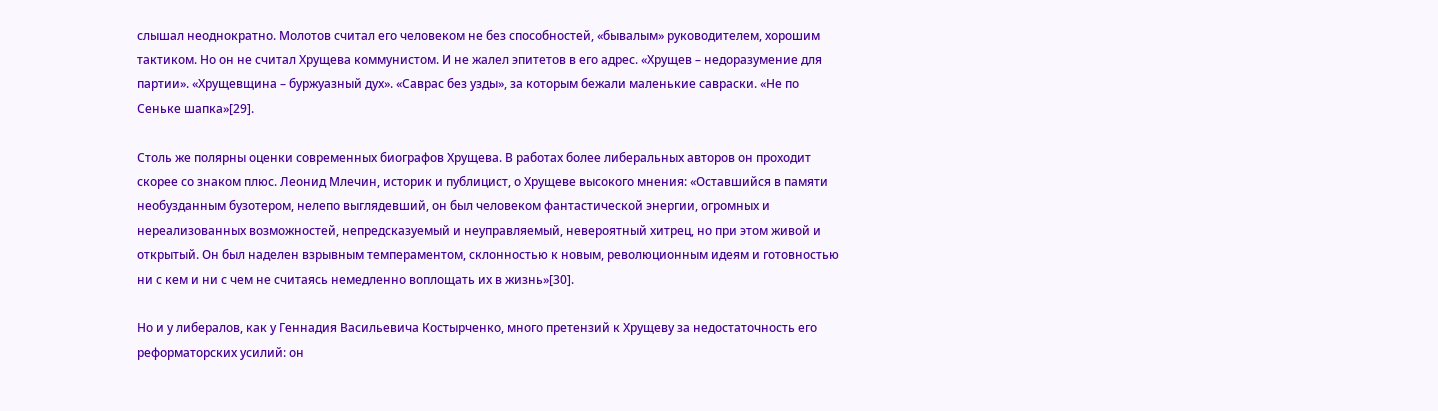слышал неоднократно. Молотов считал его человеком не без способностей, «бывалым» руководителем, хорошим тактиком. Но он не считал Хрущева коммунистом. И не жалел эпитетов в его адрес. «Хрущев – недоразумение для партии». «Хрущевщина – буржуазный дух». «Саврас без узды», за которым бежали маленькие савраски. «Не по Сеньке шапка»[29].

Столь же полярны оценки современных биографов Хрущева. В работах более либеральных авторов он проходит скорее со знаком плюс. Леонид Млечин, историк и публицист, о Хрущеве высокого мнения: «Оставшийся в памяти необузданным бузотером, нелепо выглядевший, он был человеком фантастической энергии, огромных и нереализованных возможностей, непредсказуемый и неуправляемый, невероятный хитрец, но при этом живой и открытый. Он был наделен взрывным темпераментом, склонностью к новым, революционным идеям и готовностью ни с кем и ни с чем не считаясь немедленно воплощать их в жизнь»[30].

Но и у либералов, как у Геннадия Васильевича Костырченко, много претензий к Хрущеву за недостаточность его реформаторских усилий: он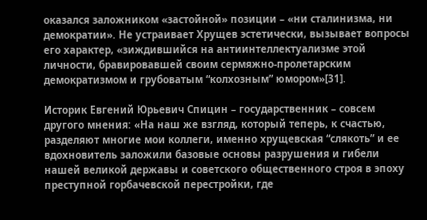оказался заложником «застойной» позиции – «ни сталинизма, ни демократии». Не устраивает Хрущев эстетически, вызывает вопросы его характер, «зиждившийся на антиинтеллектуализме этой личности, бравировавшей своим сермяжно-пролетарским демократизмом и грубоватым “колхозным” юмором»[31].

Историк Евгений Юрьевич Спицин – государственник – совсем другого мнения: «На наш же взгляд, который теперь, к счастью, разделяют многие мои коллеги, именно хрущевская “слякоть” и ее вдохновитель заложили базовые основы разрушения и гибели нашей великой державы и советского общественного строя в эпоху преступной горбачевской перестройки, где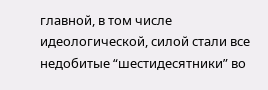главной, в том числе идеологической, силой стали все недобитые “шестидесятники” во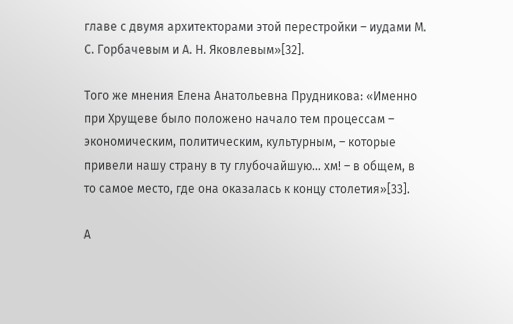главе с двумя архитекторами этой перестройки – иудами М. С. Горбачевым и А. Н. Яковлевым»[32].

Того же мнения Елена Анатольевна Прудникова: «Именно при Хрущеве было положено начало тем процессам – экономическим, политическим, культурным, – которые привели нашу страну в ту глубочайшую… хм! – в общем, в то самое место, где она оказалась к концу столетия»[33].

А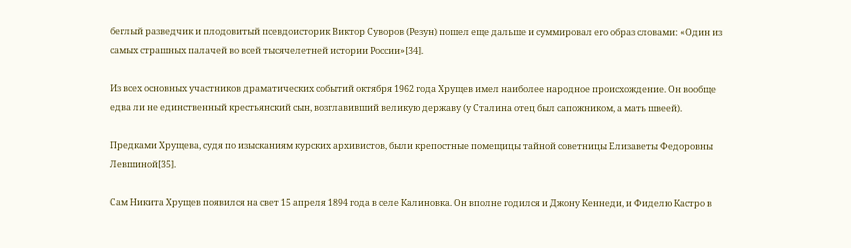беглый разведчик и плодовитый псевдоисторик Виктор Суворов (Резун) пошел еще дальше и суммировал его образ словами: «Один из самых страшных палачей во всей тысячелетней истории России»[34].

Из всех основных участников драматических событий октября 1962 года Хрущев имел наиболее народное происхождение. Он вообще едва ли не единственный крестьянский сын, возглавивший великую державу (у Сталина отец был сапожником, а мать швеей).

Предками Хрущева, судя по изысканиям курских архивистов, были крепостные помещицы тайной советницы Елизаветы Федоровны Левшиной[35].

Сам Никита Хрущев появился на свет 15 апреля 1894 года в селе Калиновка. Он вполне годился и Джону Кеннеди, и Фиделю Кастро в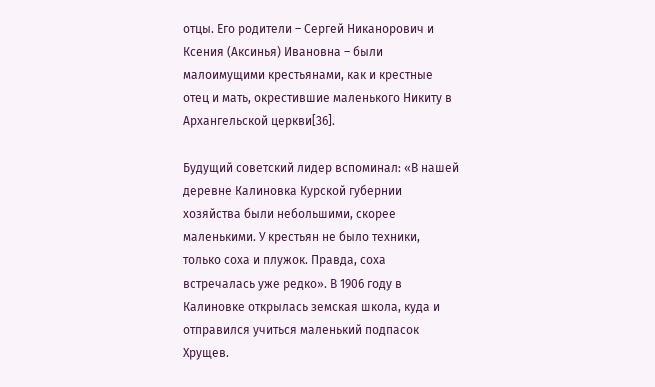отцы. Его родители – Сергей Никанорович и Ксения (Аксинья) Ивановна – были малоимущими крестьянами, как и крестные отец и мать, окрестившие маленького Никиту в Архангельской церкви[36].

Будущий советский лидер вспоминал: «В нашей деревне Калиновка Курской губернии хозяйства были небольшими, скорее маленькими. У крестьян не было техники, только соха и плужок. Правда, соха встречалась уже редко». В 1906 году в Калиновке открылась земская школа, куда и отправился учиться маленький подпасок Хрущев.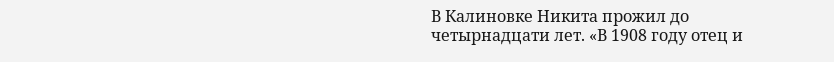В Калиновке Никита прожил до четырнадцати лет. «В 1908 году отец и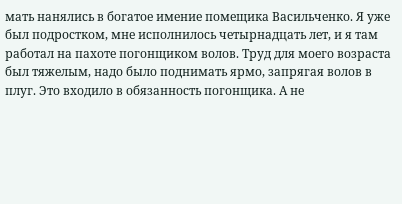мать нанялись в богатое имение помещика Васильченко. Я уже был подростком, мне исполнилось четырнадцать лет, и я там работал на пахоте погонщиком волов. Труд для моего возраста был тяжелым, надо было поднимать ярмо, запрягая волов в плуг. Это входило в обязанность погонщика. А не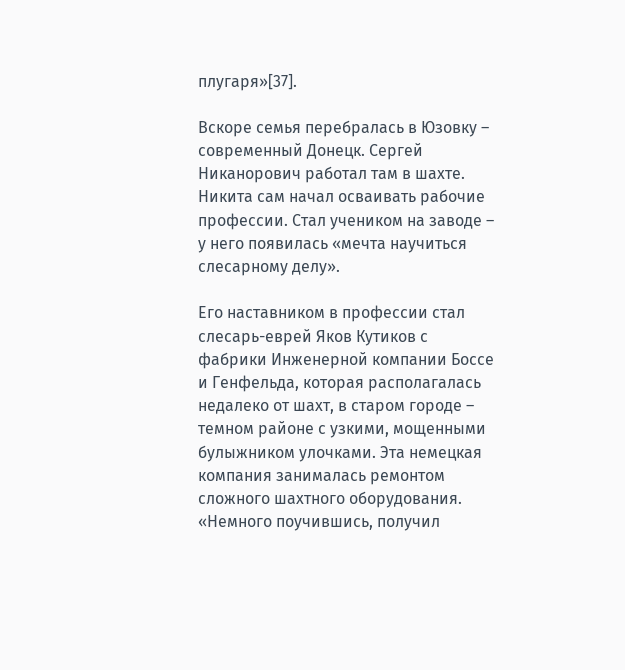плугаря»[37].

Вскоре семья перебралась в Юзовку – современный Донецк. Сергей Никанорович работал там в шахте. Никита сам начал осваивать рабочие профессии. Стал учеником на заводе – у него появилась «мечта научиться слесарному делу».

Его наставником в профессии стал слесарь-еврей Яков Кутиков с фабрики Инженерной компании Боссе и Генфельда, которая располагалась недалеко от шахт, в старом городе – темном районе с узкими, мощенными булыжником улочками. Эта немецкая компания занималась ремонтом сложного шахтного оборудования. «Немного поучившись, получил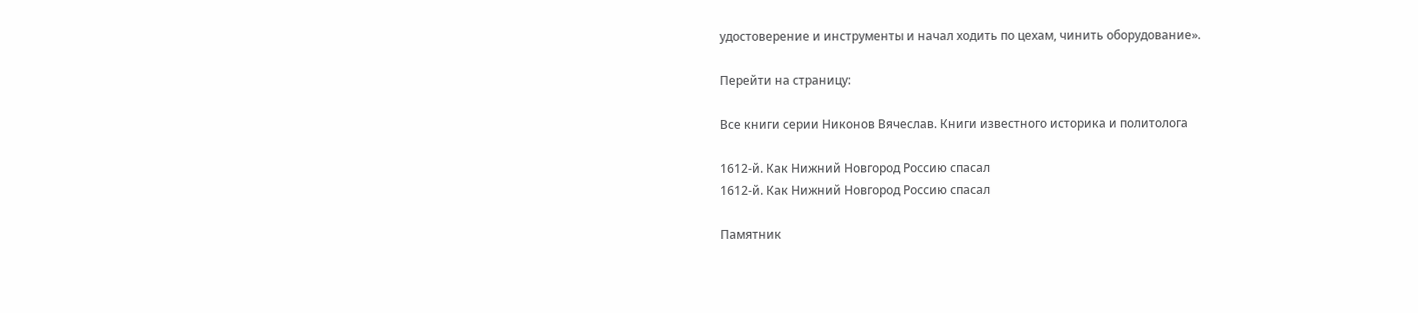удостоверение и инструменты и начал ходить по цехам, чинить оборудование».

Перейти на страницу:

Все книги серии Никонов Вячеслав. Книги известного историка и политолога

1612-й. Как Нижний Новгород Россию спасал
1612-й. Как Нижний Новгород Россию спасал

Памятник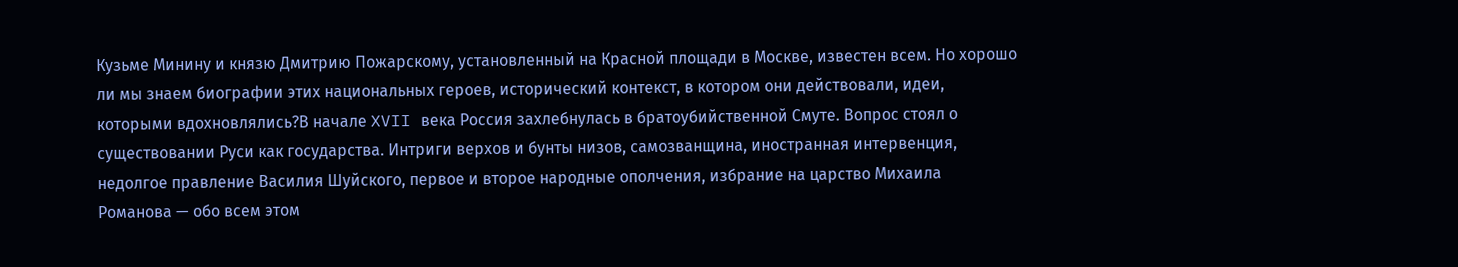Кузьме Минину и князю Дмитрию Пожарскому, установленный на Красной площади в Москве, известен всем. Но хорошо ли мы знаем биографии этих национальных героев, исторический контекст, в котором они действовали, идеи, которыми вдохновлялись?В начале XVII века Россия захлебнулась в братоубийственной Смуте. Вопрос стоял о существовании Руси как государства. Интриги верхов и бунты низов, самозванщина, иностранная интервенция, недолгое правление Василия Шуйского, первое и второе народные ополчения, избрание на царство Михаила Романова — обо всем этом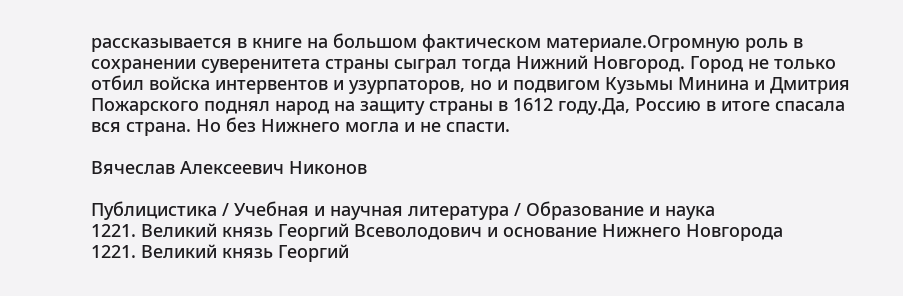рассказывается в книге на большом фактическом материале.Огромную роль в сохранении суверенитета страны сыграл тогда Нижний Новгород. Город не только отбил войска интервентов и узурпаторов, но и подвигом Кузьмы Минина и Дмитрия Пожарского поднял народ на защиту страны в 1612 году.Да, Россию в итоге спасала вся страна. Но без Нижнего могла и не спасти.

Вячеслав Алексеевич Никонов

Публицистика / Учебная и научная литература / Образование и наука
1221. Великий князь Георгий Всеволодович и основание Нижнего Новгорода
1221. Великий князь Георгий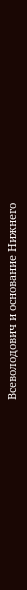Всеволодович и основание Нижнего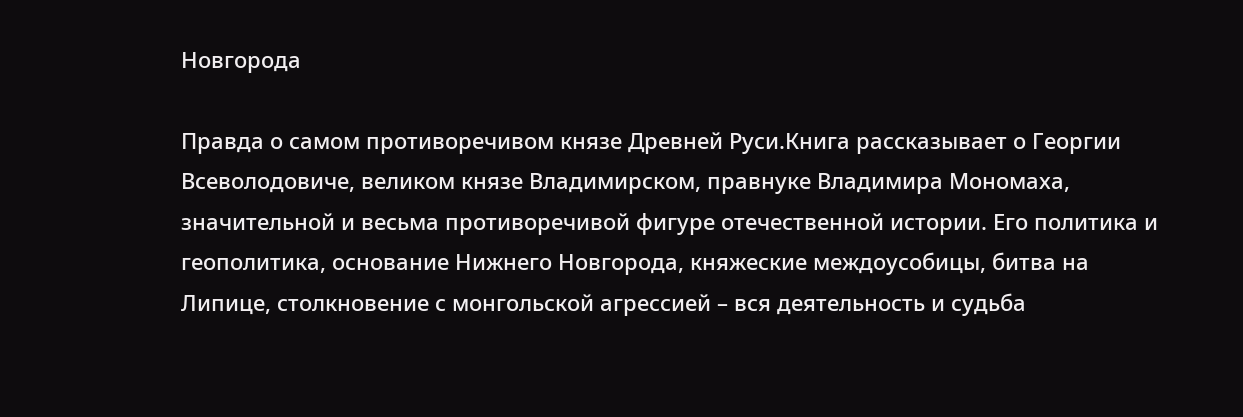Новгорода

Правда о самом противоречивом князе Древней Руси.Книга рассказывает о Георгии Всеволодовиче, великом князе Владимирском, правнуке Владимира Мономаха, значительной и весьма противоречивой фигуре отечественной истории. Его политика и геополитика, основание Нижнего Новгорода, княжеские междоусобицы, битва на Липице, столкновение с монгольской агрессией – вся деятельность и судьба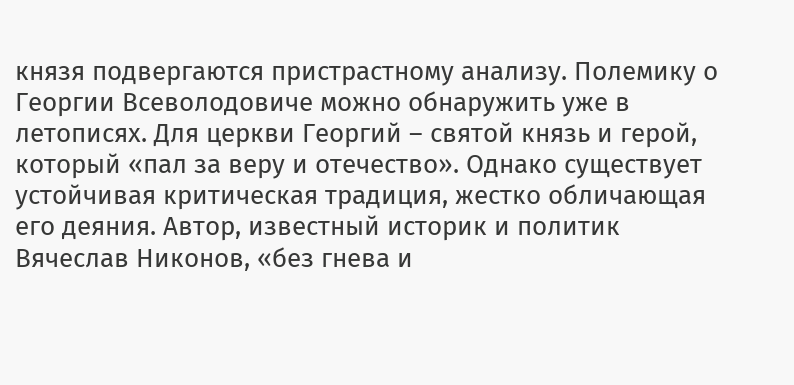князя подвергаются пристрастному анализу. Полемику о Георгии Всеволодовиче можно обнаружить уже в летописях. Для церкви Георгий – святой князь и герой, который «пал за веру и отечество». Однако существует устойчивая критическая традиция, жестко обличающая его деяния. Автор, известный историк и политик Вячеслав Никонов, «без гнева и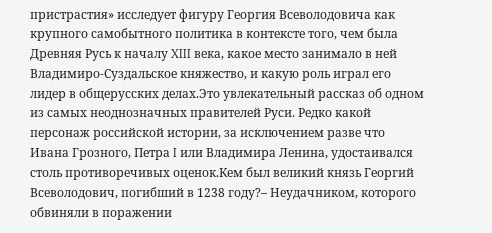пристрастия» исследует фигуру Георгия Всеволодовича как крупного самобытного политика в контексте того, чем была Древняя Русь к началу XIII века, какое место занимало в ней Владимиро-Суздальское княжество, и какую роль играл его лидер в общерусских делах.Это увлекательный рассказ об одном из самых неоднозначных правителей Руси. Редко какой персонаж российской истории, за исключением разве что Ивана Грозного, Петра I или Владимира Ленина, удостаивался столь противоречивых оценок.Кем был великий князь Георгий Всеволодович, погибший в 1238 году?– Неудачником, которого обвиняли в поражении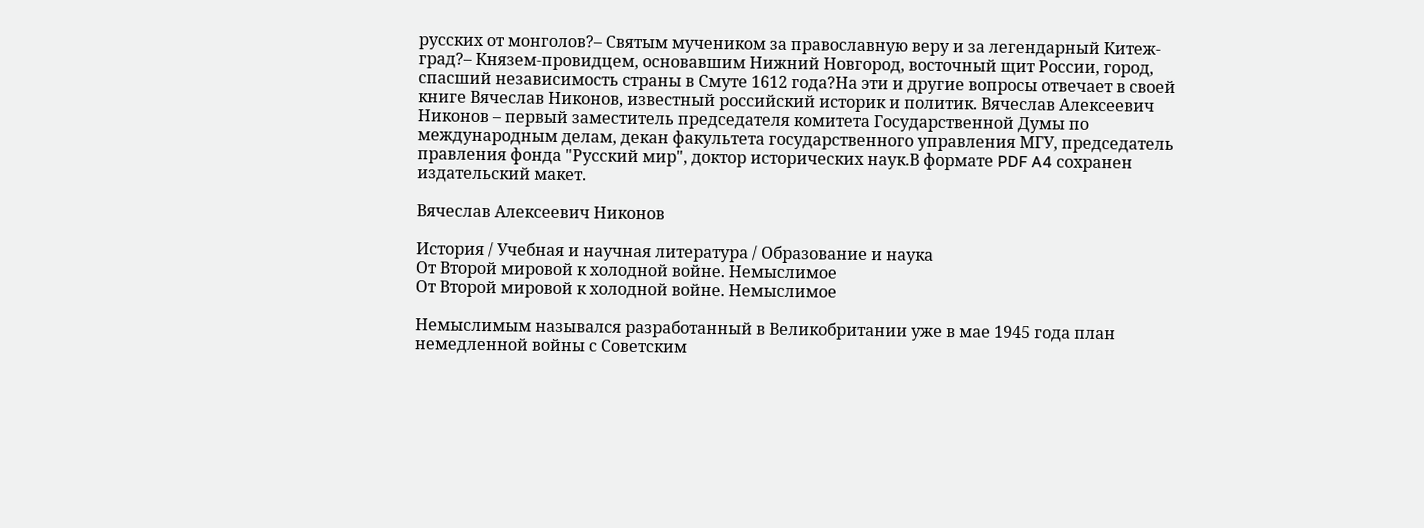русских от монголов?– Святым мучеником за православную веру и за легендарный Китеж-град?– Князем-провидцем, основавшим Нижний Новгород, восточный щит России, город, спасший независимость страны в Смуте 1612 года?На эти и другие вопросы отвечает в своей книге Вячеслав Никонов, известный российский историк и политик. Вячеслав Алексеевич Никонов – первый заместитель председателя комитета Государственной Думы по международным делам, декан факультета государственного управления МГУ, председатель правления фонда "Русский мир", доктор исторических наук.В формате PDF A4 сохранен издательский макет.

Вячеслав Алексеевич Никонов

История / Учебная и научная литература / Образование и наука
От Второй мировой к холодной войне. Немыслимое
От Второй мировой к холодной войне. Немыслимое

Немыслимым назывался разработанный в Великобритании уже в мае 1945 года план немедленной войны с Советским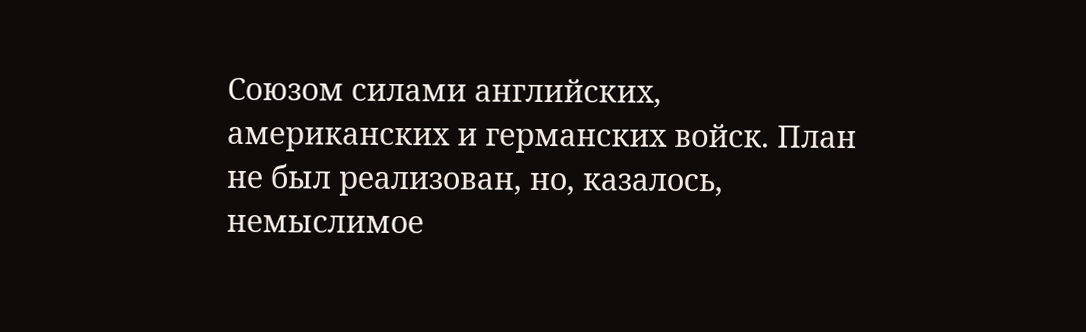Союзом силами английских, американских и германских войск. План не был реализован, но, казалось, немыслимое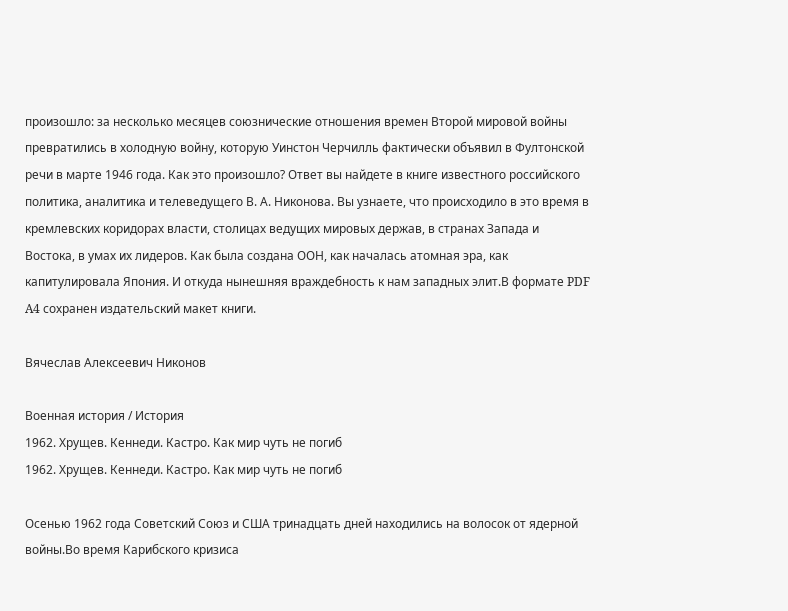произошло: за несколько месяцев союзнические отношения времен Второй мировой войны превратились в холодную войну, которую Уинстон Черчилль фактически объявил в Фултонской речи в марте 1946 года. Как это произошло? Ответ вы найдете в книге известного российского политика, аналитика и телеведущего В. А. Никонова. Вы узнаете, что происходило в это время в кремлевских коридорах власти, столицах ведущих мировых держав, в странах Запада и Востока, в умах их лидеров. Как была создана ООН, как началась атомная эра, как капитулировала Япония. И откуда нынешняя враждебность к нам западных элит.В формате PDF A4 сохранен издательский макет книги.

Вячеслав Алексеевич Никонов

Военная история / История
1962. Хрущев. Кеннеди. Кастро. Как мир чуть не погиб
1962. Хрущев. Кеннеди. Кастро. Как мир чуть не погиб

Осенью 1962 года Советский Союз и США тринадцать дней находились на волосок от ядерной войны.Во время Карибского кризиса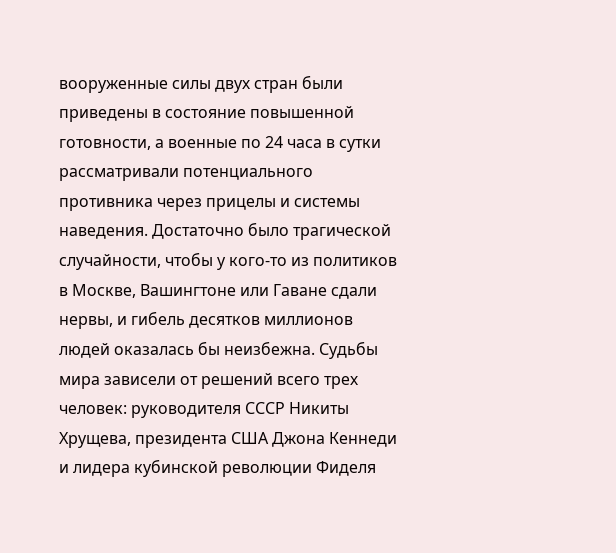вооруженные силы двух стран были приведены в состояние повышенной готовности, а военные по 24 часа в сутки рассматривали потенциального противника через прицелы и системы наведения. Достаточно было трагической случайности, чтобы у кого-то из политиков в Москве, Вашингтоне или Гаване сдали нервы, и гибель десятков миллионов людей оказалась бы неизбежна. Судьбы мира зависели от решений всего трех человек: руководителя СССР Никиты Хрущева, президента США Джона Кеннеди и лидера кубинской революции Фиделя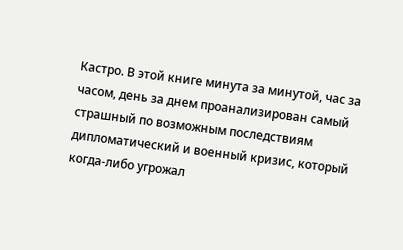Кастро. В этой книге минута за минутой, час за часом, день за днем проанализирован самый страшный по возможным последствиям дипломатический и военный кризис, который когда-либо угрожал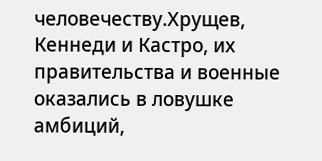человечеству.Хрущев, Кеннеди и Кастро, их правительства и военные оказались в ловушке амбиций,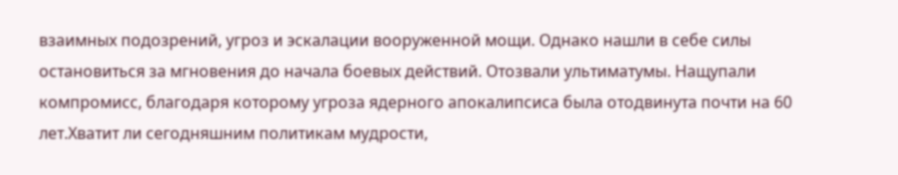взаимных подозрений, угроз и эскалации вооруженной мощи. Однако нашли в себе силы остановиться за мгновения до начала боевых действий. Отозвали ультиматумы. Нащупали компромисс, благодаря которому угроза ядерного апокалипсиса была отодвинута почти на 60 лет.Хватит ли сегодняшним политикам мудрости,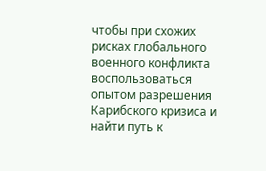чтобы при схожих рисках глобального военного конфликта воспользоваться опытом разрешения Карибского кризиса и найти путь к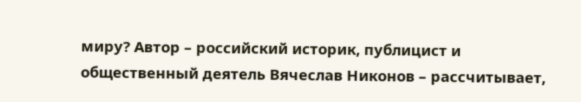миру? Автор – российский историк, публицист и общественный деятель Вячеслав Никонов – рассчитывает,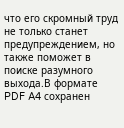что его скромный труд не только станет предупреждением, но также поможет в поиске разумного выхода.В формате PDF A4 сохранен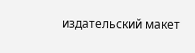издательский макет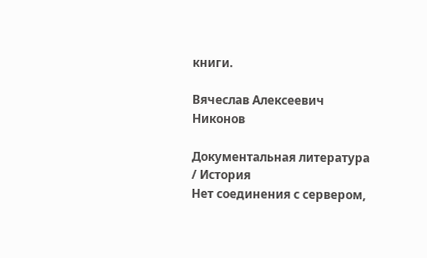книги.

Вячеслав Алексеевич Никонов

Документальная литература / История
Нет соединения с сервером,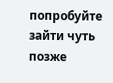попробуйте зайти чуть позже